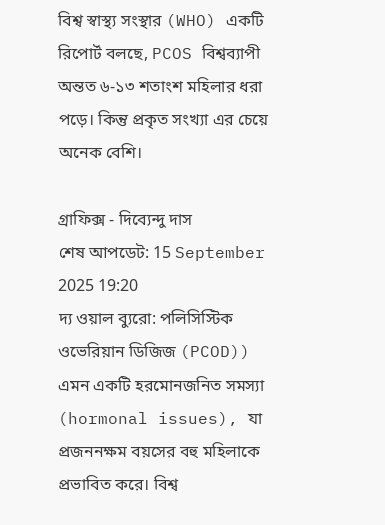বিশ্ব স্বাস্থ্য সংস্থার (WHO) একটি রিপোর্ট বলছে, PCOS বিশ্বব্যাপী অন্তত ৬-১৩ শতাংশ মহিলার ধরা পড়ে। কিন্তু প্রকৃত সংখ্যা এর চেয়ে অনেক বেশি।

গ্রাফিক্স - দিব্যেন্দু দাস
শেষ আপডেট: 15 September 2025 19:20
দ্য ওয়াল ব্যুরো: পলিসিস্টিক ওভেরিয়ান ডিজিজ (PCOD)) এমন একটি হরমোনজনিত সমস্যা (hormonal issues), যা প্রজননক্ষম বয়সের বহু মহিলাকে প্রভাবিত করে। বিশ্ব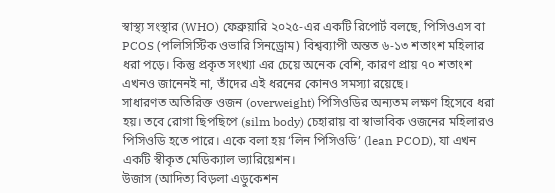স্বাস্থ্য সংস্থার (WHO) ফেব্রুয়ারি ২০২৫-এর একটি রিপোর্ট বলছে, পিসিওএস বা PCOS (পলিসিস্টিক ওভারি সিনড্রোম) বিশ্বব্যাপী অন্তত ৬-১৩ শতাংশ মহিলার ধরা পড়ে। কিন্তু প্রকৃত সংখ্যা এর চেয়ে অনেক বেশি, কারণ প্রায় ৭০ শতাংশ এখনও জানেনই না, তাঁদের এই ধরনের কোনও সমস্যা রয়েছে।
সাধারণত অতিরিক্ত ওজন (overweight) পিসিওডির অন্যতম লক্ষণ হিসেবে ধরা হয়। তবে রোগা ছিপছিপে (silm body) চেহারায় বা স্বাভাবিক ওজনের মহিলারও পিসিওডি হতে পারে। একে বলা হয় ‘লিন পিসিওডি’ (lean PCOD), যা এখন একটি স্বীকৃত মেডিক্যাল ভ্যারিয়েশন।
উজাস (আদিত্য বিড়লা এডুকেশন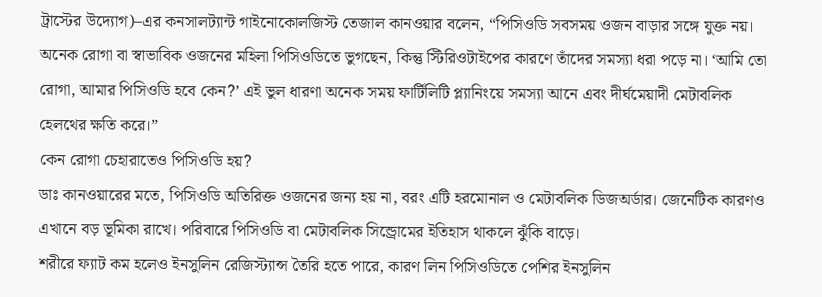ট্রাস্টের উদ্যোগ)–এর কনসালট্যান্ট গাইনোকোলজিস্ট তেজাল কানওয়ার বলেন, “পিসিওডি সবসময় ওজন বাড়ার সঙ্গে যুক্ত নয়। অনেক রোগা বা স্বাভাবিক ওজনের মহিলা পিসিওডিতে ভুগছেন, কিন্তু স্টিরিওটাইপের কারণে তাঁদের সমস্যা ধরা পড়ে না। ‘আমি তো রোগা, আমার পিসিওডি হবে কেন?’ এই ভুল ধারণা অনেক সময় ফার্টিলিটি প্ল্যানিংয়ে সমস্যা আনে এবং দীর্ঘমেয়াদী মেটাবলিক হেলথের ক্ষতি করে।”
কেন রোগা চেহারাতেও পিসিওডি হয়?
ডাঃ কানওয়ারের মতে, পিসিওডি অতিরিক্ত ওজনের জন্য হয় না, বরং এটি হরমোনাল ও মেটাবলিক ডিজঅর্ডার। জেনেটিক কারণও এখানে বড় ভূমিকা রাখে। পরিবারে পিসিওডি বা মেটাবলিক সিন্ড্রোমের ইতিহাস থাকলে ঝুঁকি বাড়ে।
শরীরে ফ্যাট কম হলেও ইনসুলিন রেজিস্ট্যান্স তৈরি হতে পারে, কারণ লিন পিসিওডিতে পেশির ইনসুলিন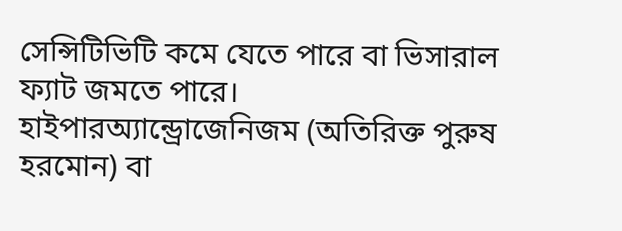সেন্সিটিভিটি কমে যেতে পারে বা ভিসারাল ফ্যাট জমতে পারে।
হাইপারঅ্যান্ড্রোজেনিজম (অতিরিক্ত পুরুষ হরমোন) বা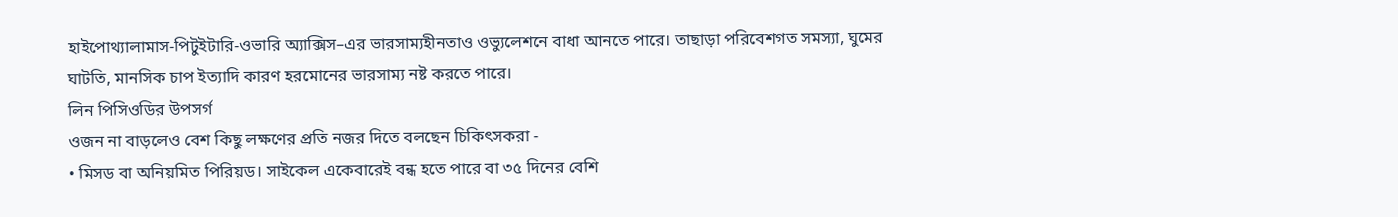হাইপোথ্যালামাস-পিটুইটারি-ওভারি অ্যাক্সিস–এর ভারসাম্যহীনতাও ওভ্যুলেশনে বাধা আনতে পারে। তাছাড়া পরিবেশগত সমস্যা, ঘুমের ঘাটতি, মানসিক চাপ ইত্যাদি কারণ হরমোনের ভারসাম্য নষ্ট করতে পারে।
লিন পিসিওডির উপসর্গ
ওজন না বাড়লেও বেশ কিছু লক্ষণের প্রতি নজর দিতে বলছেন চিকিৎসকরা -
• মিসড বা অনিয়মিত পিরিয়ড। সাইকেল একেবারেই বন্ধ হতে পারে বা ৩৫ দিনের বেশি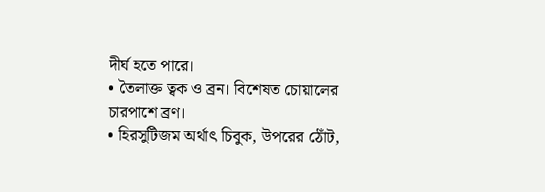দীর্ঘ হতে পারে।
• তৈলাক্ত ত্বক ও ব্রন। বিশেষত চোয়ালের চারপাশে ব্রণ।
• হিরসুটিজম অর্থাৎ চিবুক, উপরের ঠোঁট,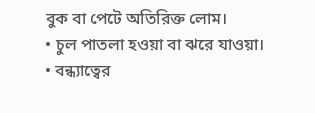বুক বা পেটে অতিরিক্ত লোম।
• চুল পাতলা হওয়া বা ঝরে যাওয়া।
• বন্ধ্যাত্বের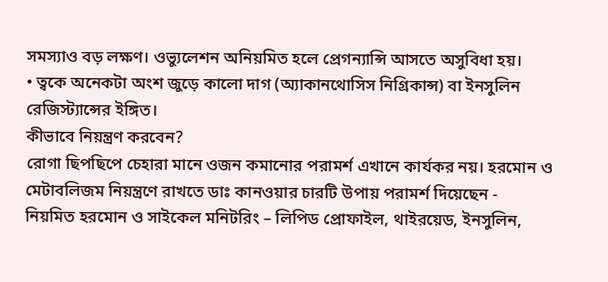সমস্যাও বড় লক্ষণ। ওভ্যুলেশন অনিয়মিত হলে প্রেগন্যান্সি আসতে অসুবিধা হয়।
• ত্বকে অনেকটা অংশ জুড়ে কালো দাগ (অ্যাকানথোসিস নিগ্রিকান্স) বা ইনসুলিন রেজিস্ট্যান্সের ইঙ্গিত।
কীভাবে নিয়ন্ত্রণ করবেন?
রোগা ছিপছিপে চেহারা মানে ওজন কমানোর পরামর্শ এখানে কার্যকর নয়। হরমোন ও মেটাবলিজম নিয়ন্ত্রণে রাখতে ডাঃ কানওয়ার চারটি উপায় পরামর্শ দিয়েছেন -
নিয়মিত হরমোন ও সাইকেল মনিটরিং – লিপিড প্রোফাইল, থাইরয়েড, ইনসুলিন,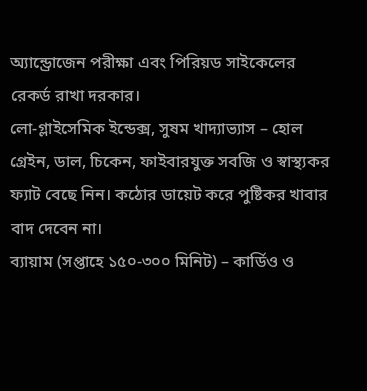অ্যান্ড্রোজেন পরীক্ষা এবং পিরিয়ড সাইকেলের রেকর্ড রাখা দরকার।
লো-গ্লাইসেমিক ইন্ডেক্স, সুষম খাদ্যাভ্যাস – হোল গ্রেইন, ডাল, চিকেন, ফাইবারযুক্ত সবজি ও স্বাস্থ্যকর ফ্যাট বেছে নিন। কঠোর ডায়েট করে পুষ্টিকর খাবার বাদ দেবেন না।
ব্যায়াম (সপ্তাহে ১৫০-৩০০ মিনিট) – কার্ডিও ও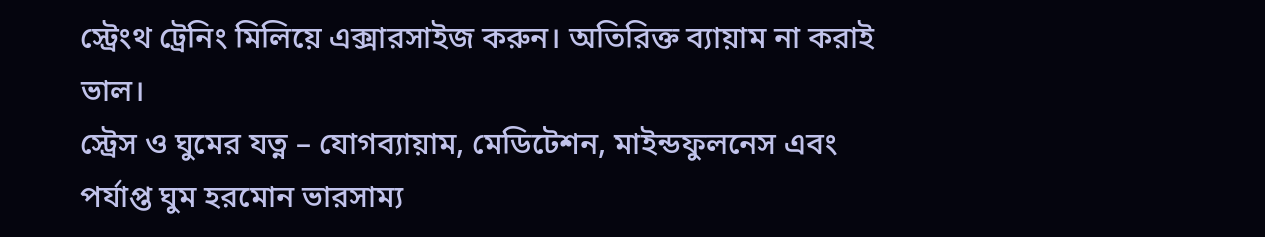স্ট্রেংথ ট্রেনিং মিলিয়ে এক্সারসাইজ করুন। অতিরিক্ত ব্যায়াম না করাই ভাল।
স্ট্রেস ও ঘুমের যত্ন – যোগব্যায়াম, মেডিটেশন, মাইন্ডফুলনেস এবং পর্যাপ্ত ঘুম হরমোন ভারসাম্য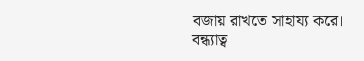বজায় রাখতে সাহায্য করে।
বন্ধ্যাত্ব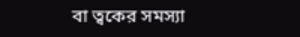বা ত্বকের সমস্যা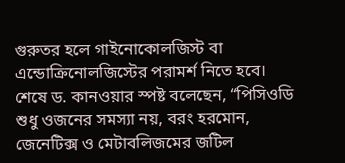গুরুতর হলে গাইনোকোলজিস্ট বা এন্ডোক্রিনোলজিস্টের পরামর্শ নিতে হবে। শেষে ড. কানওয়ার স্পষ্ট বলেছেন, “পিসিওডি শুধু ওজনের সমস্যা নয়, বরং হরমোন, জেনেটিক্স ও মেটাবলিজমের জটিল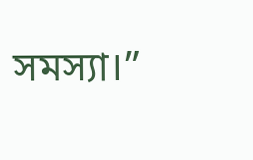সমস্যা।”